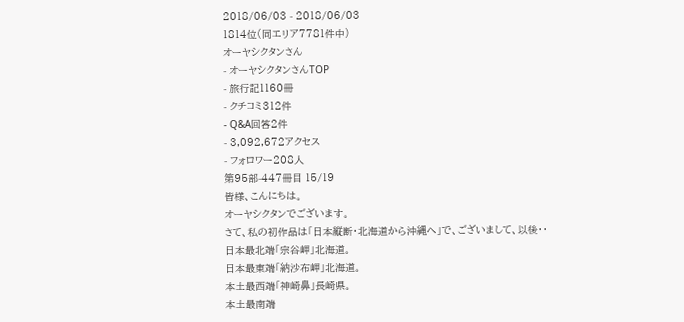2018/06/03 - 2018/06/03
1814位(同エリア7781件中)
オーヤシクタンさん
- オーヤシクタンさんTOP
- 旅行記1160冊
- クチコミ312件
- Q&A回答2件
- 3,092,672アクセス
- フォロワー208人
第95部-447冊目 15/19
皆様、こんにちは。
オーヤシクタンでございます。
さて、私の初作品は「日本縦断・北海道から沖縄へ」で、ございまして、以後‥
日本最北端「宗谷岬」北海道。
日本最東端「納沙布岬」北海道。
本土最西端「神崎鼻」長崎県。
本土最南端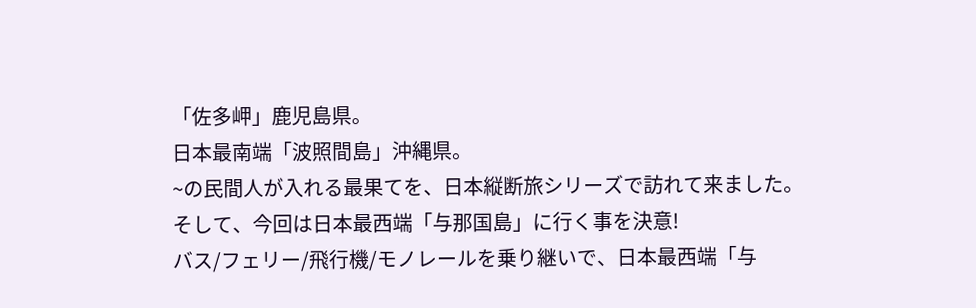「佐多岬」鹿児島県。
日本最南端「波照間島」沖縄県。
~の民間人が入れる最果てを、日本縦断旅シリーズで訪れて来ました。
そして、今回は日本最西端「与那国島」に行く事を決意!
バス/フェリー/飛行機/モノレールを乗り継いで、日本最西端「与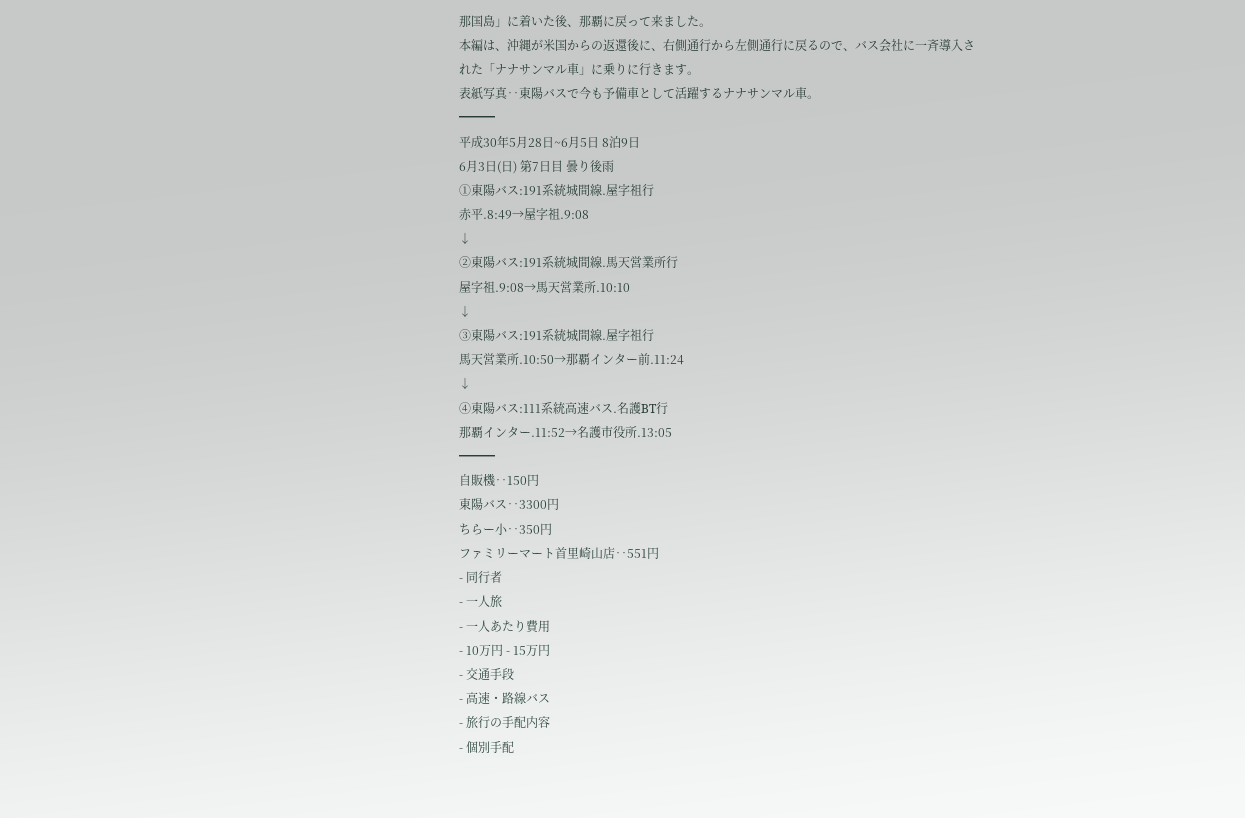那国島」に着いた後、那覇に戻って来ました。
本編は、沖縄が米国からの返還後に、右側通行から左側通行に戻るので、バス会社に一斉導入された「ナナサンマル車」に乗りに行きます。
表紙写真‥東陽バスで今も予備車として活躍するナナサンマル車。
━━━
平成30年5月28日~6月5日 8泊9日
6月3日(日) 第7日目 曇り後雨
①東陽バス:191系統城間線.屋字祖行
赤平.8:49→屋字祖.9:08
↓
②東陽バス:191系統城間線.馬天営業所行
屋字祖.9:08→馬天営業所.10:10
↓
③東陽バス:191系統城間線.屋字祖行
馬天営業所.10:50→那覇インター前.11:24
↓
④東陽バス:111系統高速バス.名護BT行
那覇インター.11:52→名護市役所.13:05
━━━
自販機‥150円
東陽バス‥3300円
ちらー小‥350円
ファミリーマート首里崎山店‥551円
- 同行者
- 一人旅
- 一人あたり費用
- 10万円 - 15万円
- 交通手段
- 高速・路線バス
- 旅行の手配内容
- 個別手配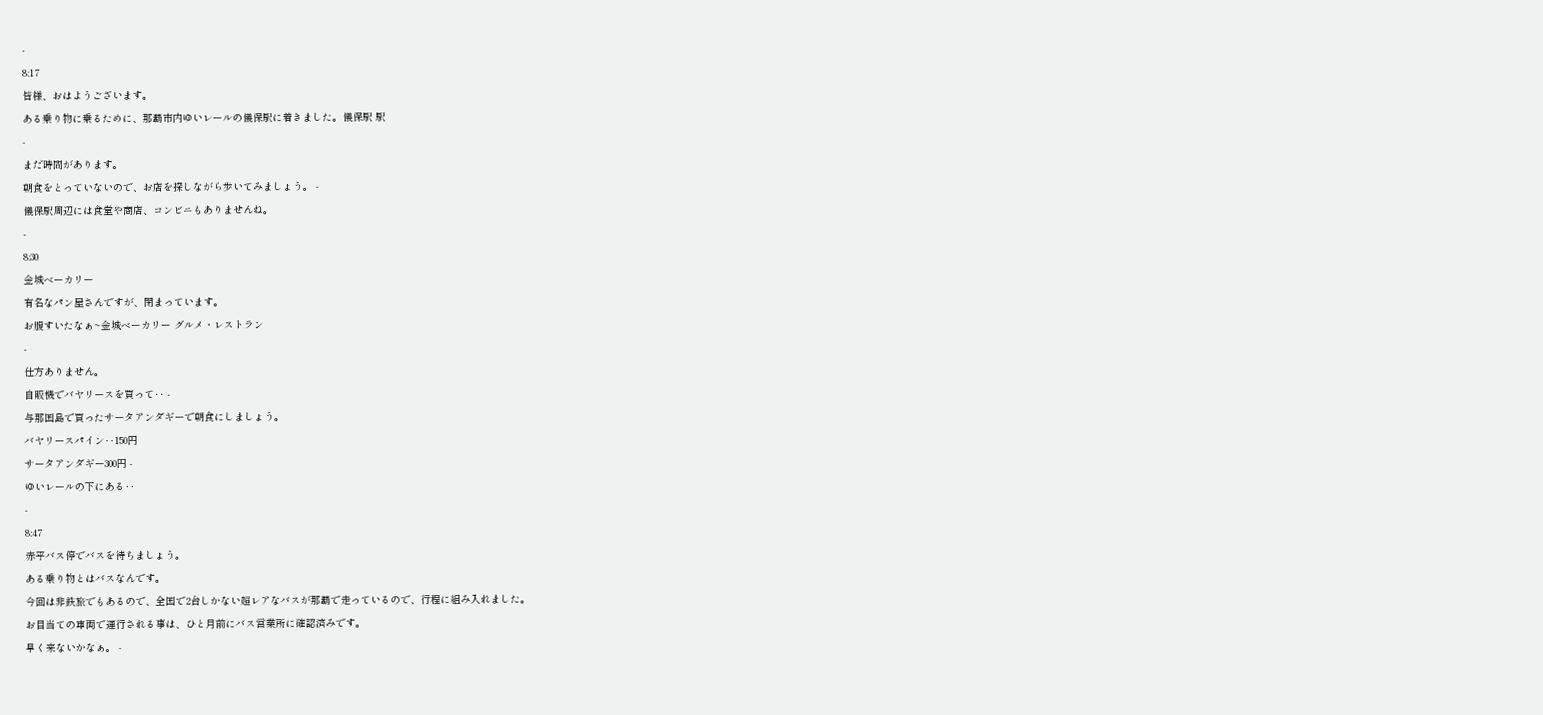-
8:17
皆様、おはようございます。
ある乗り物に乗るために、那覇市内ゆいレールの儀保駅に着きました。儀保駅 駅
-
まだ時間があります。
朝食をとっていないので、お店を探しながら歩いてみましょう。 -
儀保駅周辺には食堂や商店、コンビニもありませんね。
-
8:30
金城ベーカリー
有名なパン屋さんですが、閉まっています。
お腹すいたなぁ~金城ベーカリー グルメ・レストラン
-
仕方ありません。
自販機でバヤリースを買って‥ -
与那国島で買ったサータアンダギーで朝食にしましょう。
バヤリースパイン‥150円
サータアンダギー300円 -
ゆいレールの下にある‥
-
8:47
赤平バス停でバスを待ちましょう。
ある乗り物とはバスなんです。
今回は非鉄旅でもあるので、全国で2台しかない超レアなバスが那覇で走っているので、行程に組み入れました。
お目当ての車両で運行される事は、ひと月前にバス営業所に確認済みです。
早く来ないかなぁ。 -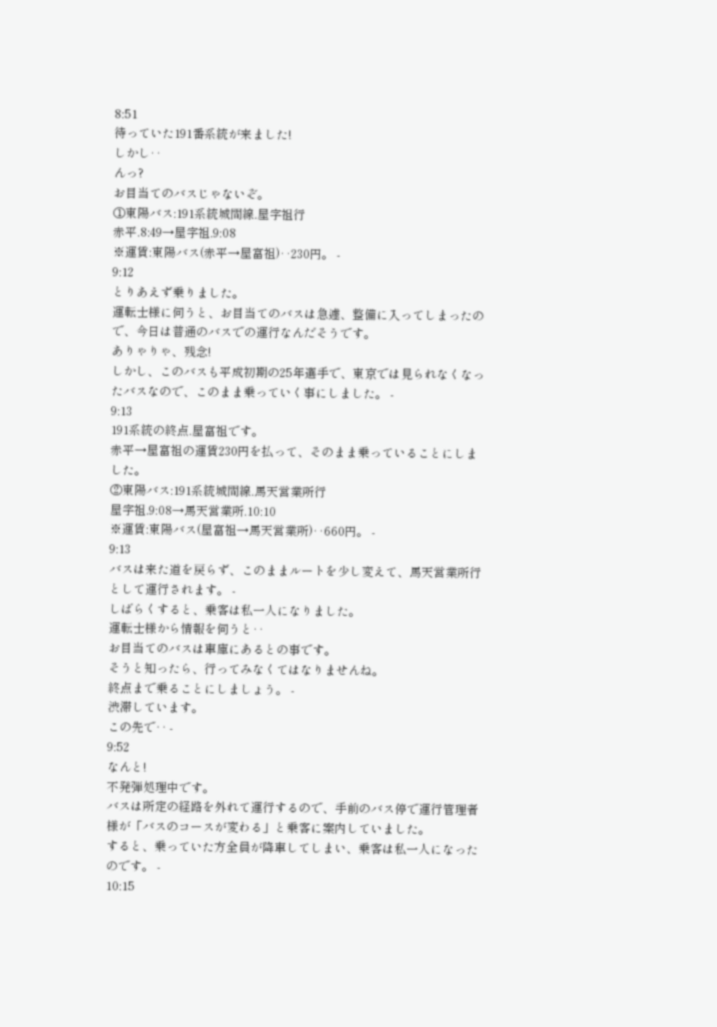8:51
待っていた191番系統が来ました!
しかし‥
んっ?
お目当てのバスじゃないぞ。
①東陽バス:191系統城間線.屋字祖行
赤平.8:49→屋字祖.9:08
※運賃:東陽バス(赤平→屋富祖)‥230円。 -
9:12
とりあえず乗りました。
運転士様に伺うと、お目当てのバスは急遽、整備に入ってしまったので、今日は普通のバスでの運行なんだそうです。
ありゃりゃ、残念!
しかし、このバスも平成初期の25年選手で、東京では見られなくなったバスなので、このまま乗っていく事にしました。 -
9:13
191系統の終点.屋富祖です。
赤平→屋富祖の運賃230円を払って、そのまま乗っていることにしました。
②東陽バス:191系統城間線.馬天営業所行
屋字祖.9:08→馬天営業所.10:10
※運賃:東陽バス(屋富祖→馬天営業所)‥660円。 -
9:13
バスは来た道を戻らず、このままルートを少し変えて、馬天営業所行として運行されます。 -
しばらくすると、乗客は私一人になりました。
運転士様から情報を伺うと‥
お目当てのバスは車庫にあるとの事です。
そうと知ったら、行ってみなくてはなりませんね。
終点まで乗ることにしましょう。 -
渋滞しています。
この先で‥ -
9:52
なんと!
不発弾処理中です。
バスは所定の経路を外れて運行するので、手前のバス停で運行管理者様が「バスのコースが変わる」と乗客に案内していました。
すると、乗っていた方全員が降車してしまい、乗客は私一人になったのです。 -
10:15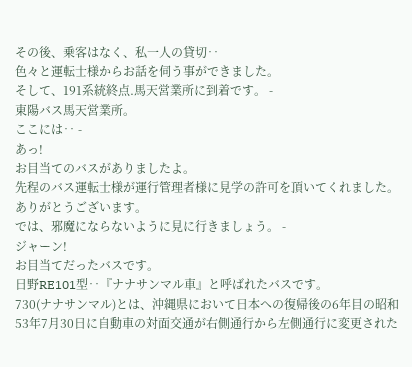その後、乗客はなく、私一人の貸切‥
色々と運転士様からお話を伺う事ができました。
そして、191系統終点.馬天営業所に到着です。 -
東陽バス馬天営業所。
ここには‥ -
あっ!
お目当てのバスがありましたよ。
先程のバス運転士様が運行管理者様に見学の許可を頂いてくれました。
ありがとうございます。
では、邪魔にならないように見に行きましょう。 -
ジャーン!
お目当てだったバスです。
日野RE101型‥『ナナサンマル車』と呼ばれたバスです。
730(ナナサンマル)とは、沖縄県において日本への復帰後の6年目の昭和53年7月30日に自動車の対面交通が右側通行から左側通行に変更された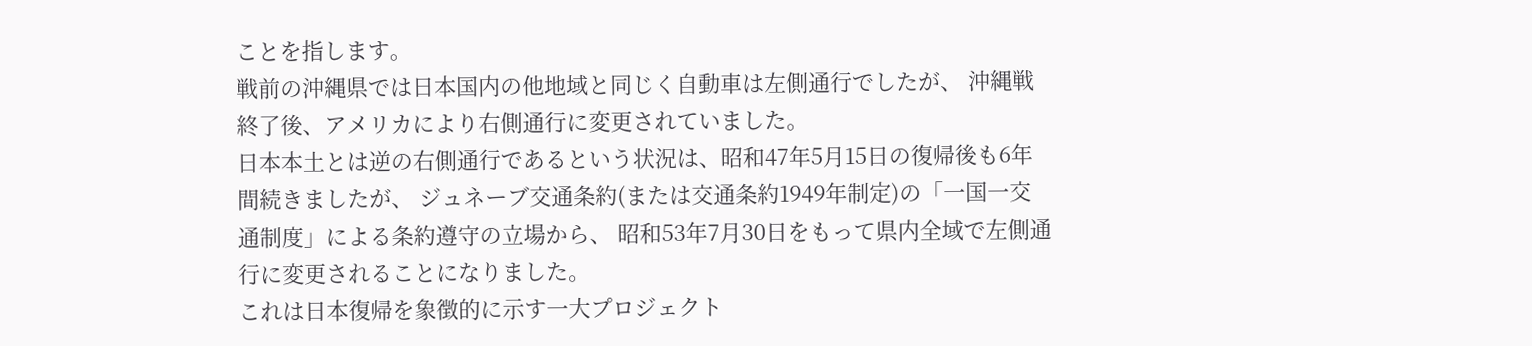ことを指します。
戦前の沖縄県では日本国内の他地域と同じく自動車は左側通行でしたが、 沖縄戦終了後、アメリカにより右側通行に変更されていました。
日本本土とは逆の右側通行であるという状況は、昭和47年5月15日の復帰後も6年間続きましたが、 ジュネーブ交通条約(または交通条約1949年制定)の「一国一交通制度」による条約遵守の立場から、 昭和53年7月30日をもって県内全域で左側通行に変更されることになりました。
これは日本復帰を象徴的に示す一大プロジェクト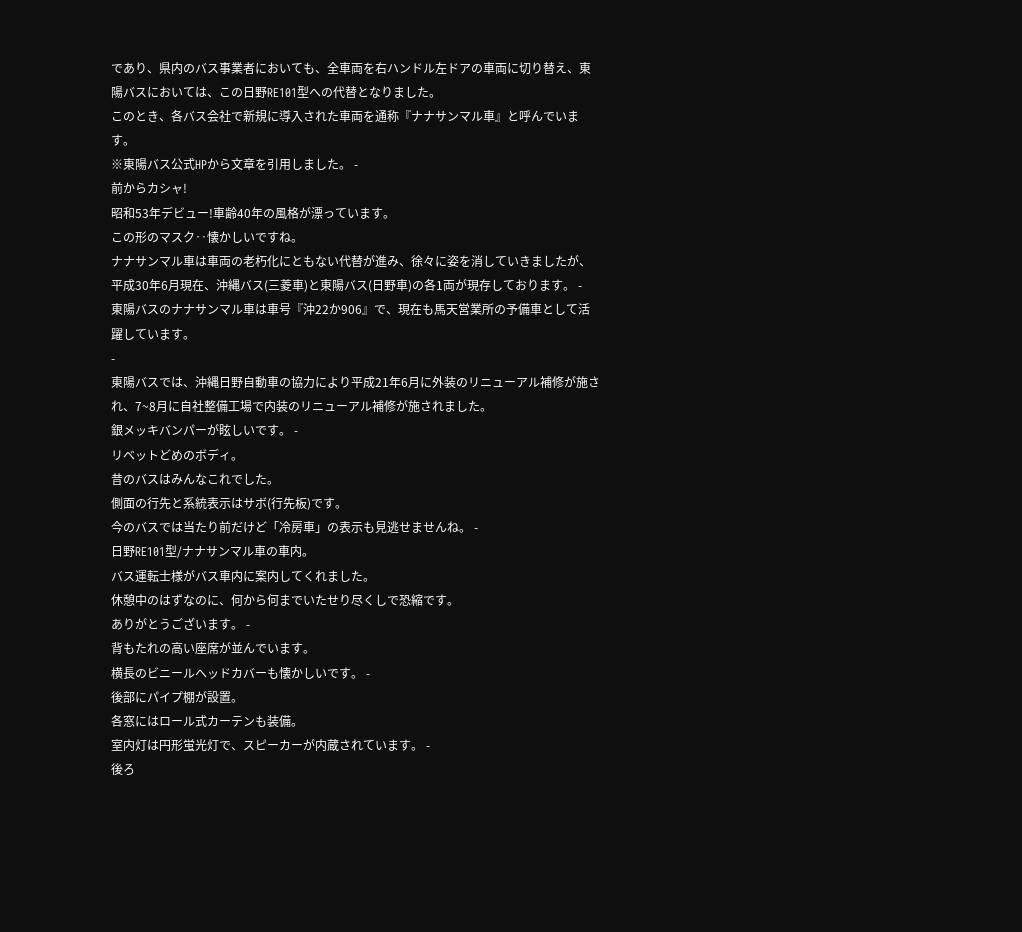であり、県内のバス事業者においても、全車両を右ハンドル左ドアの車両に切り替え、東陽バスにおいては、この日野RE101型への代替となりました。
このとき、各バス会社で新規に導入された車両を通称『ナナサンマル車』と呼んでいます。
※東陽バス公式HPから文章を引用しました。 -
前からカシャ!
昭和53年デビュー!車齢40年の風格が漂っています。
この形のマスク‥懐かしいですね。
ナナサンマル車は車両の老朽化にともない代替が進み、徐々に姿を消していきましたが、平成30年6月現在、沖縄バス(三菱車)と東陽バス(日野車)の各1両が現存しております。 -
東陽バスのナナサンマル車は車号『沖22か906』で、現在も馬天営業所の予備車として活躍しています。
-
東陽バスでは、沖縄日野自動車の協力により平成21年6月に外装のリニューアル補修が施され、7~8月に自社整備工場で内装のリニューアル補修が施されました。
銀メッキバンパーが眩しいです。 -
リベットどめのボディ。
昔のバスはみんなこれでした。
側面の行先と系統表示はサボ(行先板)です。
今のバスでは当たり前だけど「冷房車」の表示も見逃せませんね。 -
日野RE101型/ナナサンマル車の車内。
バス運転士様がバス車内に案内してくれました。
休憩中のはずなのに、何から何までいたせり尽くしで恐縮です。
ありがとうございます。 -
背もたれの高い座席が並んでいます。
横長のビニールヘッドカバーも懐かしいです。 -
後部にパイプ棚が設置。
各窓にはロール式カーテンも装備。
室内灯は円形蛍光灯で、スピーカーが内蔵されています。 -
後ろ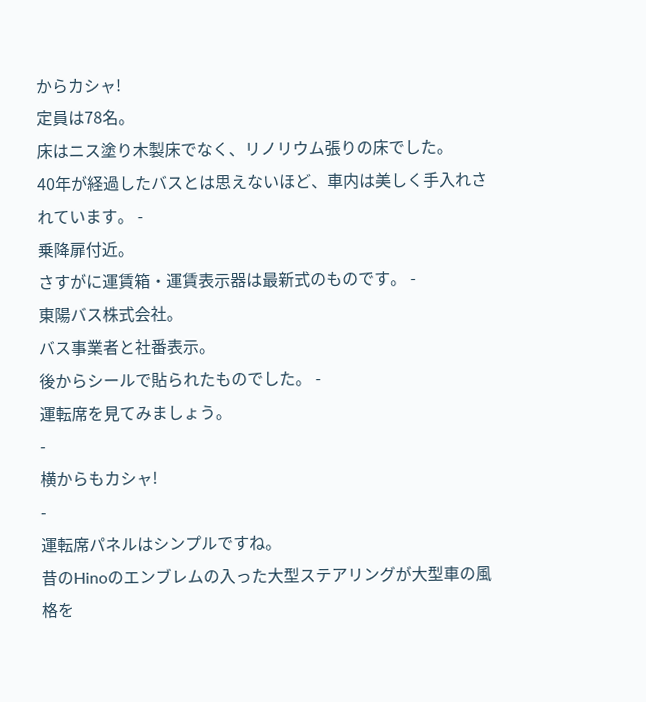からカシャ!
定員は78名。
床はニス塗り木製床でなく、リノリウム張りの床でした。
40年が経過したバスとは思えないほど、車内は美しく手入れされています。 -
乗降扉付近。
さすがに運賃箱・運賃表示器は最新式のものです。 -
東陽バス株式会社。
バス事業者と社番表示。
後からシールで貼られたものでした。 -
運転席を見てみましょう。
-
横からもカシャ!
-
運転席パネルはシンプルですね。
昔のHinoのエンブレムの入った大型ステアリングが大型車の風格を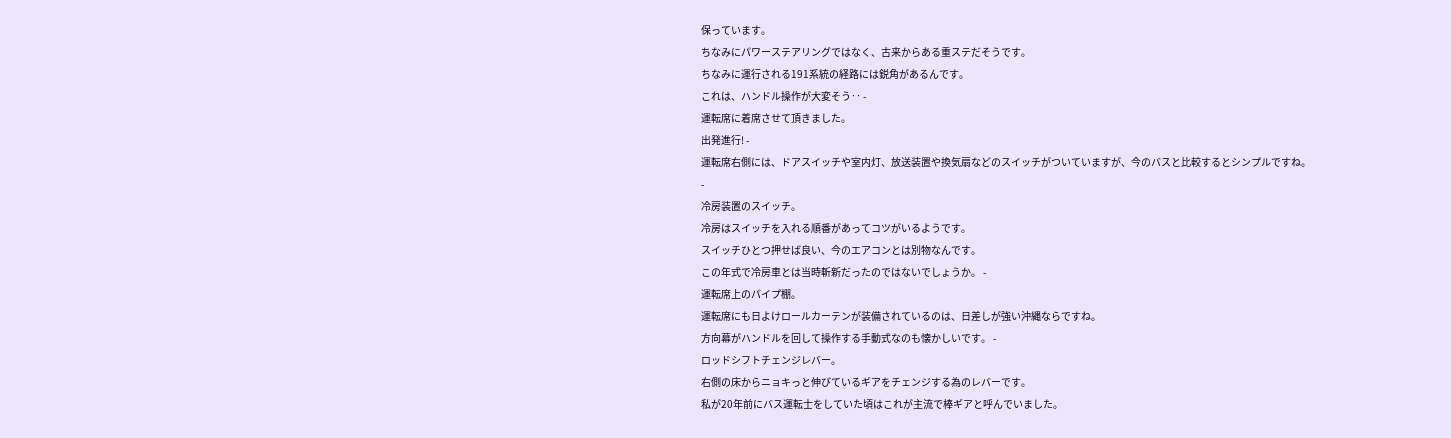保っています。
ちなみにパワーステアリングではなく、古来からある重ステだそうです。
ちなみに運行される191系統の経路には鋭角があるんです。
これは、ハンドル操作が大変そう‥ -
運転席に着席させて頂きました。
出発進行! -
運転席右側には、ドアスイッチや室内灯、放送装置や換気扇などのスイッチがついていますが、今のバスと比較するとシンプルですね。
-
冷房装置のスイッチ。
冷房はスイッチを入れる順番があってコツがいるようです。
スイッチひとつ押せば良い、今のエアコンとは別物なんです。
この年式で冷房車とは当時斬新だったのではないでしょうか。 -
運転席上のパイプ棚。
運転席にも日よけロールカーテンが装備されているのは、日差しが強い沖縄ならですね。
方向幕がハンドルを回して操作する手動式なのも懐かしいです。 -
ロッドシフトチェンジレバー。
右側の床からニョキっと伸びているギアをチェンジする為のレバーです。
私が20年前にバス運転士をしていた頃はこれが主流で棒ギアと呼んでいました。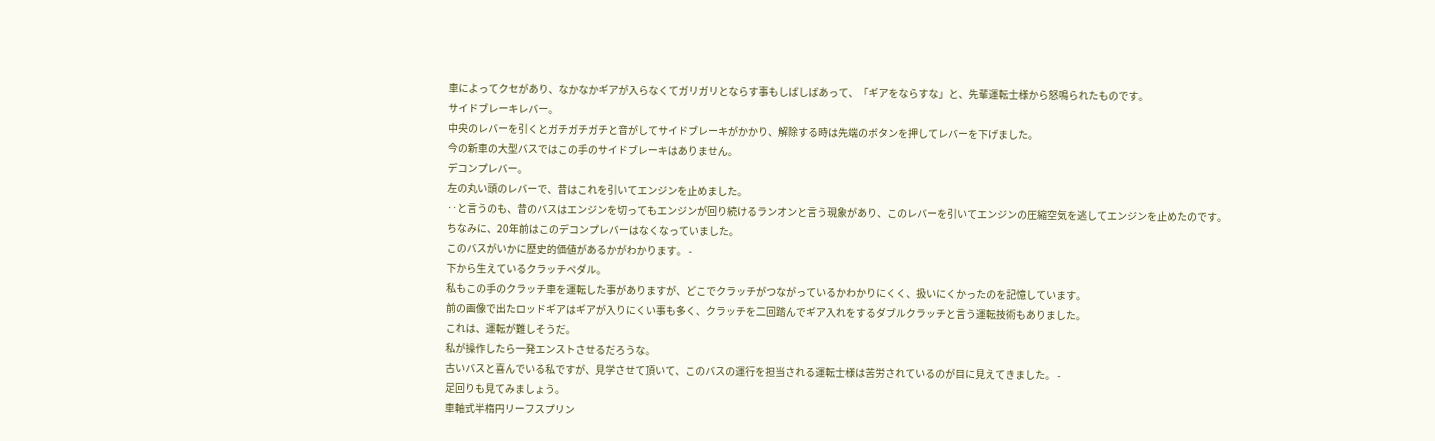車によってクセがあり、なかなかギアが入らなくてガリガリとならす事もしばしばあって、「ギアをならすな」と、先輩運転士様から怒鳴られたものです。
サイドブレーキレバー。
中央のレバーを引くとガチガチガチと音がしてサイドブレーキがかかり、解除する時は先端のボタンを押してレバーを下げました。
今の新車の大型バスではこの手のサイドブレーキはありません。
デコンプレバー。
左の丸い頭のレバーで、昔はこれを引いてエンジンを止めました。
‥と言うのも、昔のバスはエンジンを切ってもエンジンが回り続けるランオンと言う現象があり、このレバーを引いてエンジンの圧縮空気を逃してエンジンを止めたのです。
ちなみに、20年前はこのデコンプレバーはなくなっていました。
このバスがいかに歴史的価値があるかがわかります。 -
下から生えているクラッチペダル。
私もこの手のクラッチ車を運転した事がありますが、どこでクラッチがつながっているかわかりにくく、扱いにくかったのを記憶しています。
前の画像で出たロッドギアはギアが入りにくい事も多く、クラッチを二回踏んでギア入れをするダブルクラッチと言う運転技術もありました。
これは、運転が難しそうだ。
私が操作したら一発エンストさせるだろうな。
古いバスと喜んでいる私ですが、見学させて頂いて、このバスの運行を担当される運転士様は苦労されているのが目に見えてきました。 -
足回りも見てみましょう。
車軸式半楕円リーフスプリン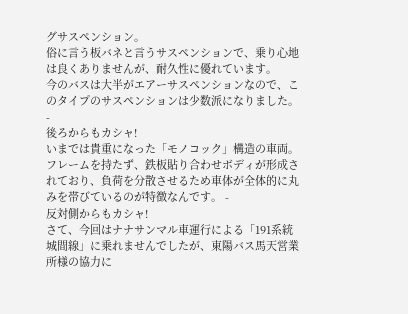グサスペンション。
俗に言う板バネと言うサスペンションで、乗り心地は良くありませんが、耐久性に優れています。
今のバスは大半がエアーサスペンションなので、このタイプのサスペンションは少数派になりました。 -
後ろからもカシャ!
いまでは貴重になった「モノコック」構造の車両。
フレームを持たず、鉄板貼り合わせボディが形成されており、負荷を分散させるため車体が全体的に丸みを帯びているのが特徴なんです。 -
反対側からもカシャ!
さて、今回はナナサンマル車運行による「191系統城間線」に乗れませんでしたが、東陽バス馬天営業所様の協力に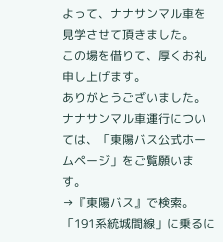よって、ナナサンマル車を見学させて頂きました。
この場を借りて、厚くお礼申し上げます。
ありがとうございました。
ナナサンマル車運行については、「東陽バス公式ホームページ」をご覧願います。
→『東陽バス』で検索。
「191系統城間線」に乗るに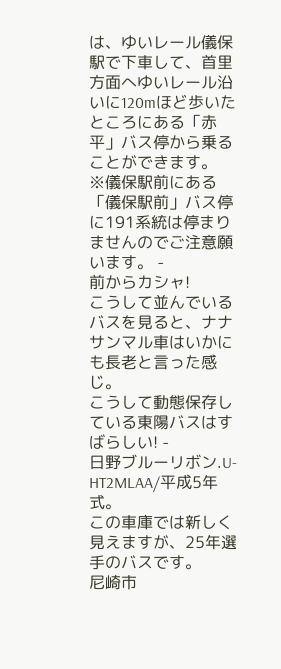は、ゆいレール儀保駅で下車して、首里方面へゆいレール沿いに120mほど歩いたところにある「赤平」バス停から乗ることができます。
※儀保駅前にある「儀保駅前」バス停に191系統は停まりませんのでご注意願います。 -
前からカシャ!
こうして並んでいるバスを見ると、ナナサンマル車はいかにも長老と言った感じ。
こうして動態保存している東陽バスはすばらしい! -
日野ブルーリボン.U-HT2MLAA/平成5年式。
この車庫では新しく見えますが、25年選手のバスです。
尼崎市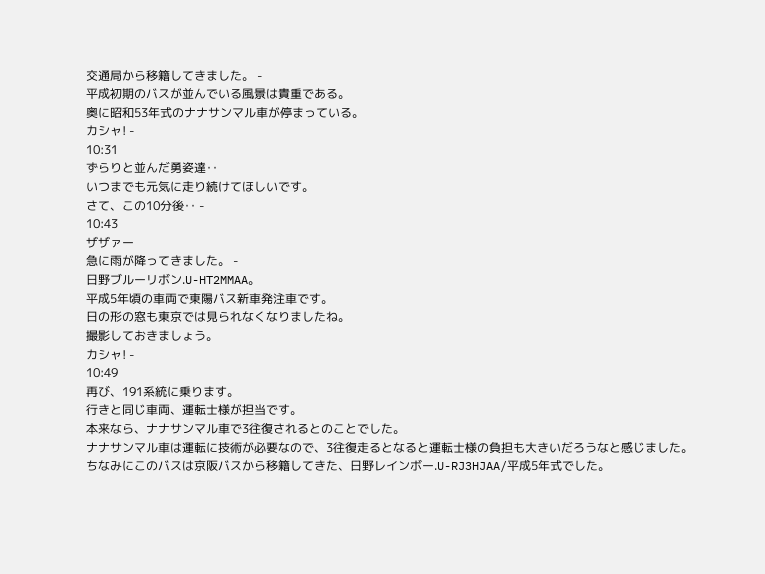交通局から移籍してきました。 -
平成初期のバスが並んでいる風景は貴重である。
奥に昭和53年式のナナサンマル車が停まっている。
カシャ! -
10:31
ずらりと並んだ勇姿達‥
いつまでも元気に走り続けてほしいです。
さて、この10分後‥ -
10:43
ザザァー
急に雨が降ってきました。 -
日野ブルーリボン.U-HT2MMAA。
平成5年頃の車両で東陽バス新車発注車です。
日の形の窓も東京では見られなくなりましたね。
撮影しておきましょう。
カシャ! -
10:49
再び、191系統に乗ります。
行きと同じ車両、運転士様が担当です。
本来なら、ナナサンマル車で3往復されるとのことでした。
ナナサンマル車は運転に技術が必要なので、3往復走るとなると運転士様の負担も大きいだろうなと感じました。
ちなみにこのバスは京阪バスから移籍してきた、日野レインボー.U-RJ3HJAA/平成5年式でした。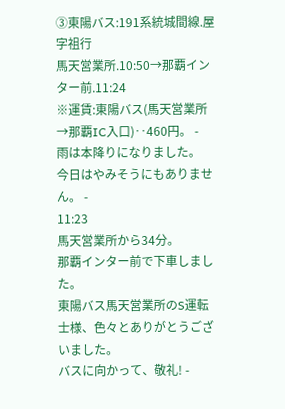③東陽バス:191系統城間線.屋字祖行
馬天営業所.10:50→那覇インター前.11:24
※運賃:東陽バス(馬天営業所→那覇IC入口)‥460円。 -
雨は本降りになりました。
今日はやみそうにもありません。 -
11:23
馬天営業所から34分。
那覇インター前で下車しました。
東陽バス馬天営業所のS運転士様、色々とありがとうございました。
バスに向かって、敬礼! -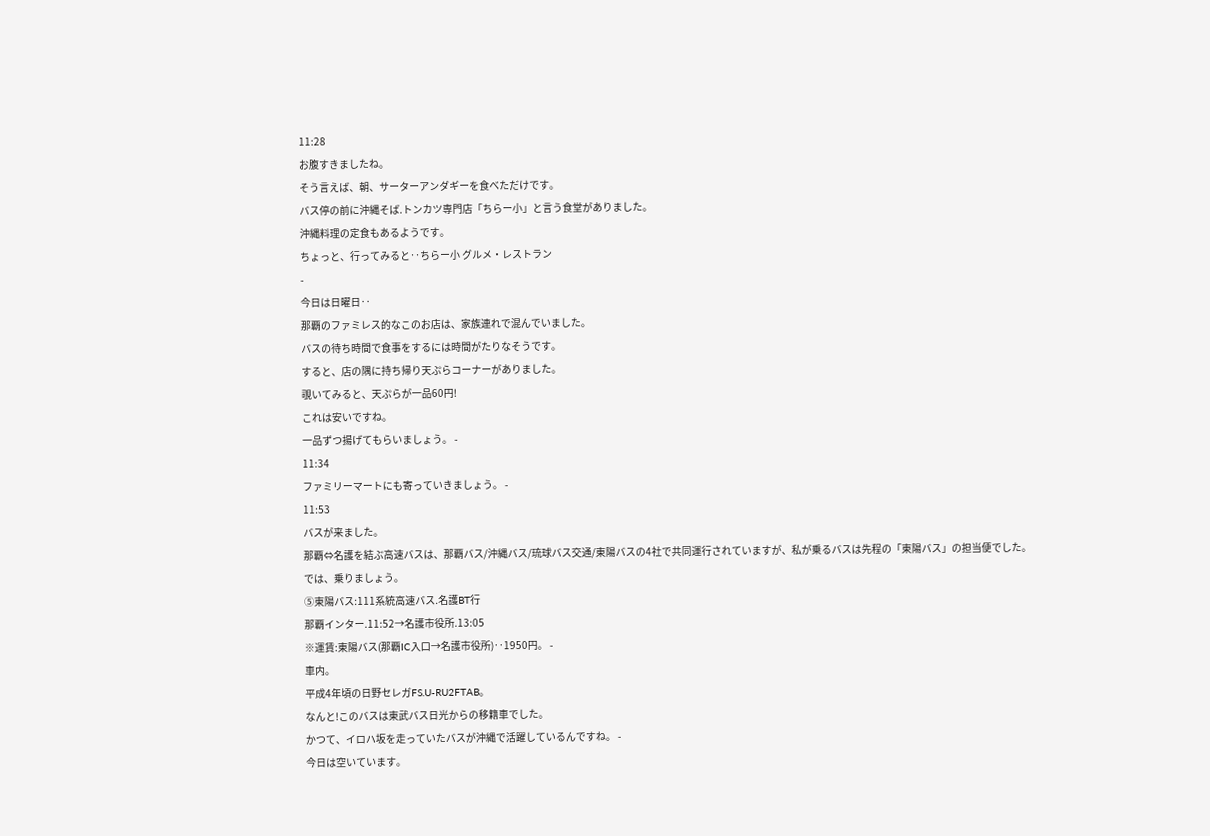11:28
お腹すきましたね。
そう言えば、朝、サーターアンダギーを食べただけです。
バス停の前に沖縄そば.トンカツ専門店「ちらー小」と言う食堂がありました。
沖縄料理の定食もあるようです。
ちょっと、行ってみると‥ちらー小 グルメ・レストラン
-
今日は日曜日‥
那覇のファミレス的なこのお店は、家族連れで混んでいました。
バスの待ち時間で食事をするには時間がたりなそうです。
すると、店の隅に持ち帰り天ぷらコーナーがありました。
覗いてみると、天ぷらが一品60円!
これは安いですね。
一品ずつ揚げてもらいましょう。 -
11:34
ファミリーマートにも寄っていきましょう。 -
11:53
バスが来ました。
那覇⇔名護を結ぶ高速バスは、那覇バス/沖縄バス/琉球バス交通/東陽バスの4社で共同運行されていますが、私が乗るバスは先程の「東陽バス」の担当便でした。
では、乗りましょう。
⑤東陽バス:111系統高速バス.名護BT行
那覇インター.11:52→名護市役所.13:05
※運賃:東陽バス(那覇IC入口→名護市役所)‥1950円。 -
車内。
平成4年頃の日野セレガFS.U-RU2FTAB。
なんと!このバスは東武バス日光からの移籍車でした。
かつて、イロハ坂を走っていたバスが沖縄で活躍しているんですね。 -
今日は空いています。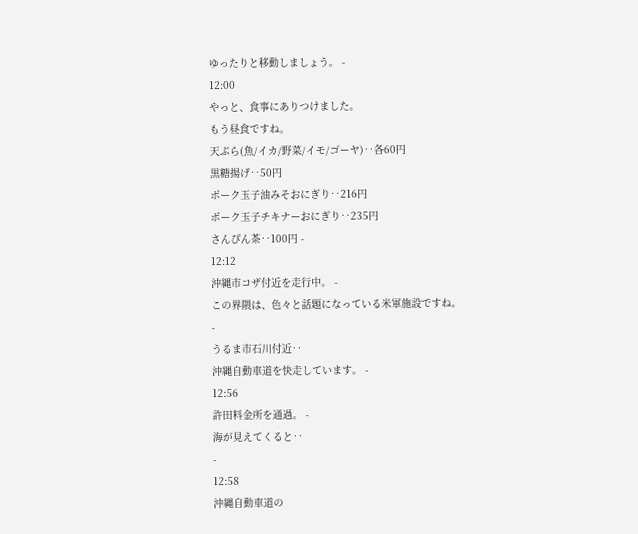ゆったりと移動しましょう。 -
12:00
やっと、食事にありつけました。
もう昼食ですね。
天ぷら(魚/イカ/野菜/イモ/ゴーヤ)‥各60円
黒糖揚げ‥50円
ポーク玉子油みそおにぎり‥216円
ポーク玉子チキナーおにぎり‥235円
さんぴん茶‥100円 -
12:12
沖縄市コザ付近を走行中。 -
この界隈は、色々と話題になっている米軍施設ですね。
-
うるま市石川付近‥
沖縄自動車道を快走しています。 -
12:56
許田料金所を通過。 -
海が見えてくると‥
-
12:58
沖縄自動車道の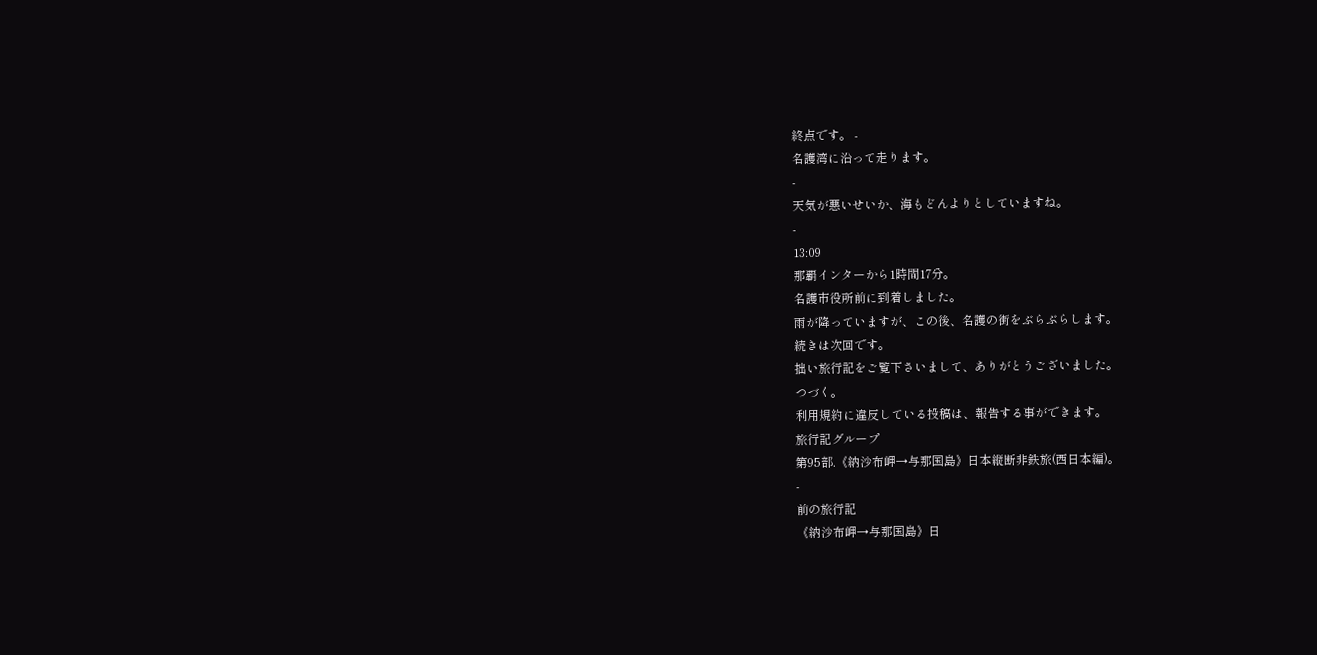終点です。 -
名護湾に沿って走ります。
-
天気が悪いせいか、海もどんよりとしていますね。
-
13:09
那覇インターから1時間17分。
名護市役所前に到着しました。
雨が降っていますが、この後、名護の街をぶらぶらします。
続きは次回です。
拙い旅行記をご覧下さいまして、ありがとうございました。
つづく。
利用規約に違反している投稿は、報告する事ができます。
旅行記グループ
第95部.《納沙布岬→与那国島》日本縦断非鉄旅(西日本編)。
-
前の旅行記
《納沙布岬→与那国島》日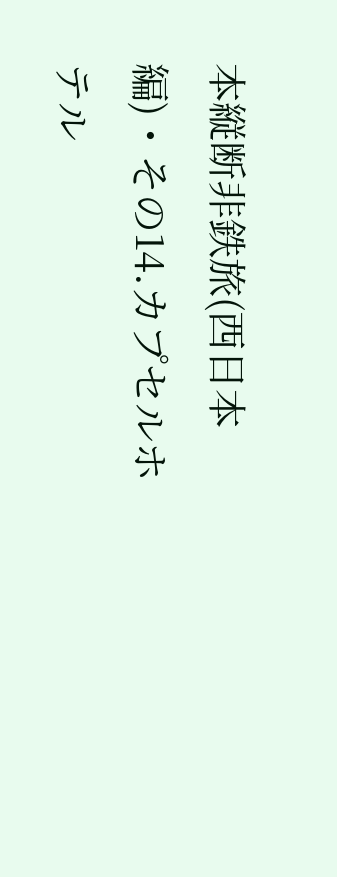本縦断非鉄旅(西日本編)・その14.カプセルホテル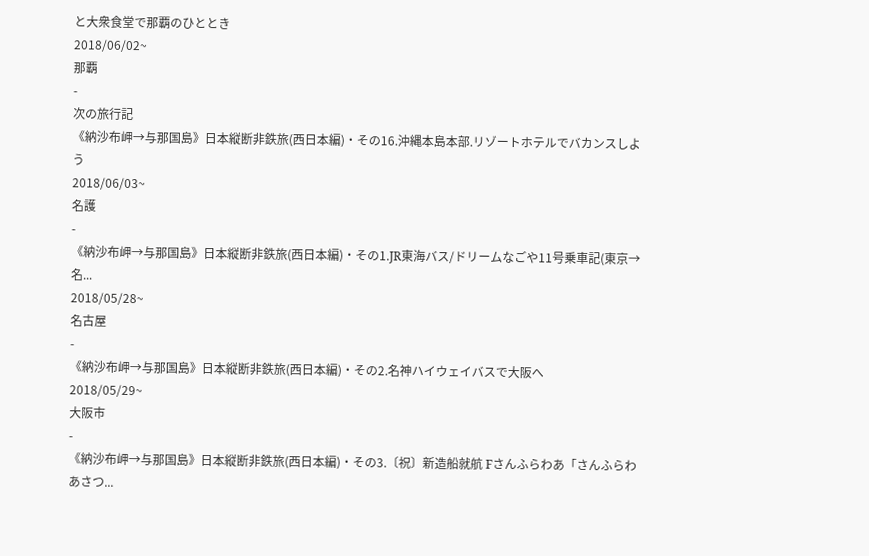と大衆食堂で那覇のひととき
2018/06/02~
那覇
-
次の旅行記
《納沙布岬→与那国島》日本縦断非鉄旅(西日本編)・その16.沖縄本島本部.リゾートホテルでバカンスしよう
2018/06/03~
名護
-
《納沙布岬→与那国島》日本縦断非鉄旅(西日本編)・その1.JR東海バス/ドリームなごや11号乗車記(東京→名...
2018/05/28~
名古屋
-
《納沙布岬→与那国島》日本縦断非鉄旅(西日本編)・その2.名神ハイウェイバスで大阪へ
2018/05/29~
大阪市
-
《納沙布岬→与那国島》日本縦断非鉄旅(西日本編)・その3.〔祝〕新造船就航 Fさんふらわあ「さんふらわあさつ...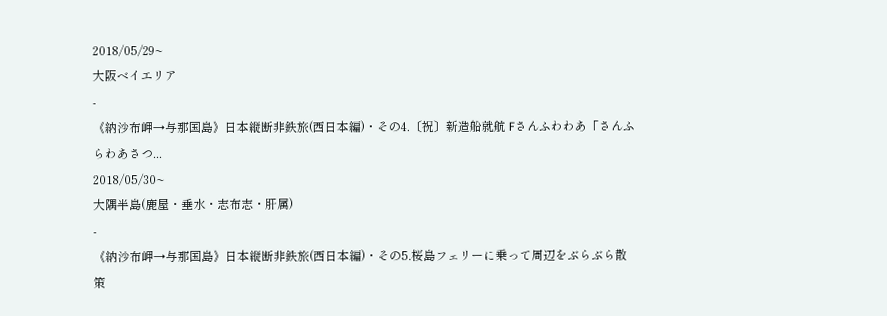2018/05/29~
大阪ベイエリア
-
《納沙布岬→与那国島》日本縦断非鉄旅(西日本編)・その4.〔祝〕新造船就航 Fさんふわわあ「さんふらわあさつ...
2018/05/30~
大隅半島(鹿屋・垂水・志布志・肝属)
-
《納沙布岬→与那国島》日本縦断非鉄旅(西日本編)・その5.桜島フェリーに乗って周辺をぶらぶら散策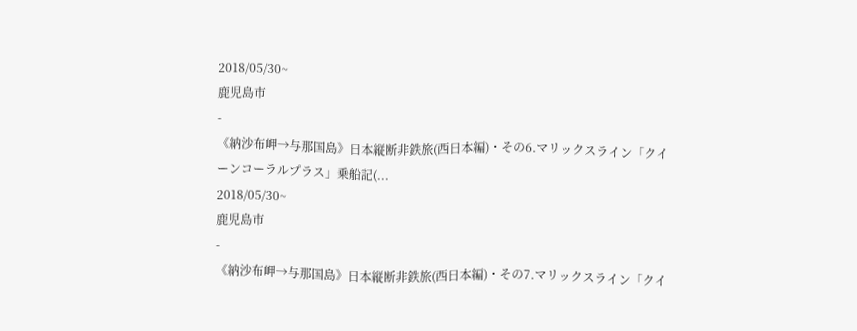2018/05/30~
鹿児島市
-
《納沙布岬→与那国島》日本縦断非鉄旅(西日本編)・その6.マリックスライン「クイーンコーラルプラス」乗船記(...
2018/05/30~
鹿児島市
-
《納沙布岬→与那国島》日本縦断非鉄旅(西日本編)・その7.マリックスライン「クイ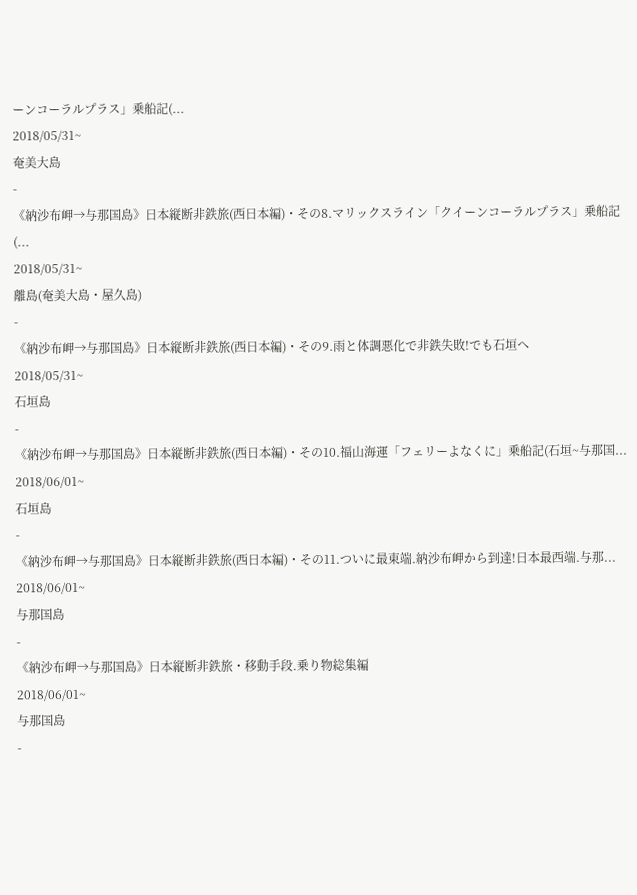ーンコーラルプラス」乗船記(...
2018/05/31~
奄美大島
-
《納沙布岬→与那国島》日本縦断非鉄旅(西日本編)・その8.マリックスライン「クイーンコーラルプラス」乗船記(...
2018/05/31~
離島(奄美大島・屋久島)
-
《納沙布岬→与那国島》日本縦断非鉄旅(西日本編)・その9.雨と体調悪化で非鉄失敗!でも石垣へ
2018/05/31~
石垣島
-
《納沙布岬→与那国島》日本縦断非鉄旅(西日本編)・その10.福山海運「フェリーよなくに」乗船記(石垣~与那国...
2018/06/01~
石垣島
-
《納沙布岬→与那国島》日本縦断非鉄旅(西日本編)・その11.ついに最東端.納沙布岬から到達!日本最西端.与那...
2018/06/01~
与那国島
-
《納沙布岬→与那国島》日本縦断非鉄旅・移動手段.乗り物総集編
2018/06/01~
与那国島
-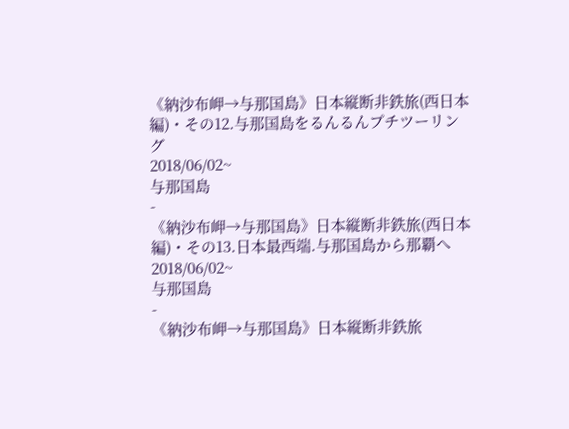《納沙布岬→与那国島》日本縦断非鉄旅(西日本編)・その12.与那国島をるんるんプチツーリング
2018/06/02~
与那国島
-
《納沙布岬→与那国島》日本縦断非鉄旅(西日本編)・その13.日本最西端.与那国島から那覇へ
2018/06/02~
与那国島
-
《納沙布岬→与那国島》日本縦断非鉄旅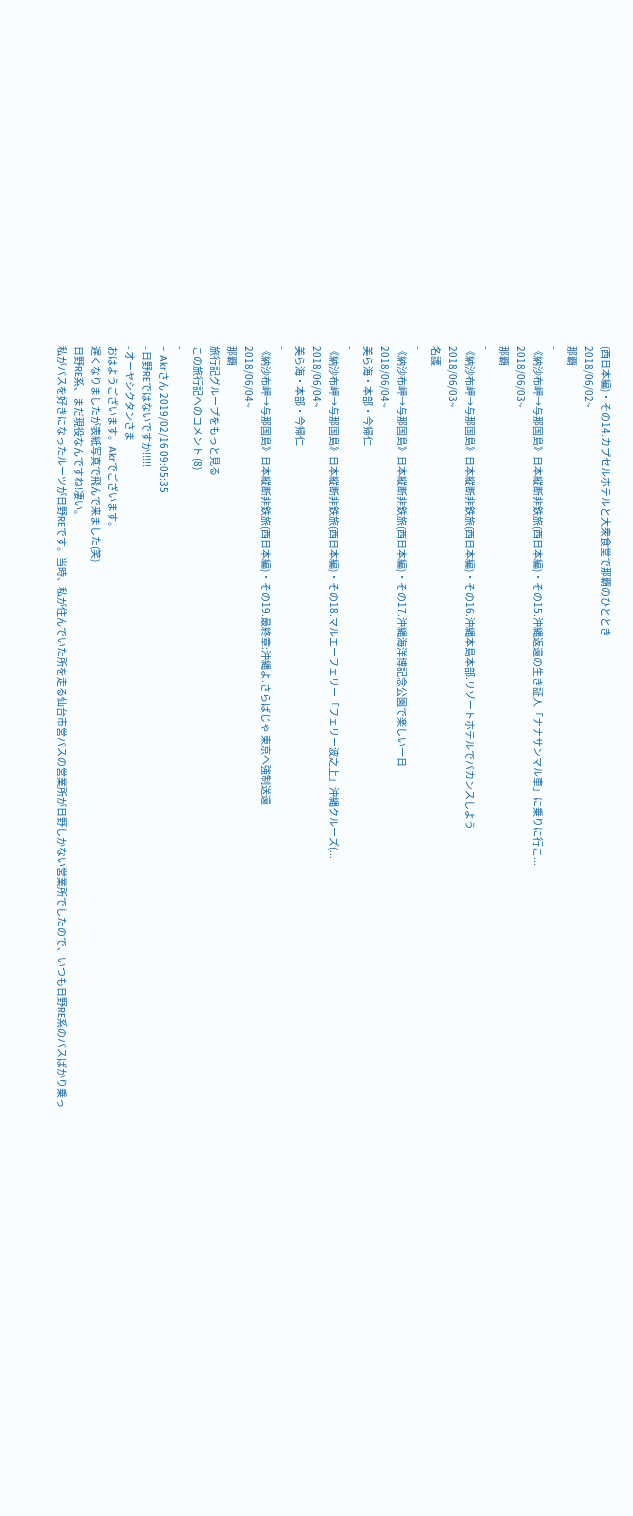(西日本編)・その14.カプセルホテルと大衆食堂で那覇のひととき
2018/06/02~
那覇
-
《納沙布岬→与那国島》日本縦断非鉄旅(西日本編)・その15.沖縄返還の生き証人「ナナサンマル車」に乗りに行こ...
2018/06/03~
那覇
-
《納沙布岬→与那国島》日本縦断非鉄旅(西日本編)・その16.沖縄本島本部.リゾートホテルでバカンスしよう
2018/06/03~
名護
-
《納沙布岬→与那国島》日本縦断非鉄旅(西日本編)・その17.沖縄海洋博記念公園で楽しい一日
2018/06/04~
美ら海・本部・今帰仁
-
《納沙布岬→与那国島》日本縦断非鉄旅(西日本編)・その18.マルエーフェリー「フェリー波之上」沖縄クルーズ(...
2018/06/04~
美ら海・本部・今帰仁
-
《納沙布岬→与那国島》日本縦断非鉄旅(西日本編)・その19.最終章:沖縄よ.さらばじゃ 東京へ強制送還
2018/06/04~
那覇
旅行記グループをもっと見る
この旅行記へのコメント (8)
-
- Akrさん 2019/02/16 09:05:35
- 日野REではないですか!!!!!
- オーヤシクタンさま
おはようございます。Akrでございます。
遅くなりましたが表紙写真で飛んで来ました(笑)
日野RE系、まだ現役なんですね!凄い。
私がバスを好きになったルーツが日野REです。当時、私が住んでいた所を走る仙台市営バスの営業所が日野しかない営業所でしたので、いつも日野RE系のバスばかり乗っ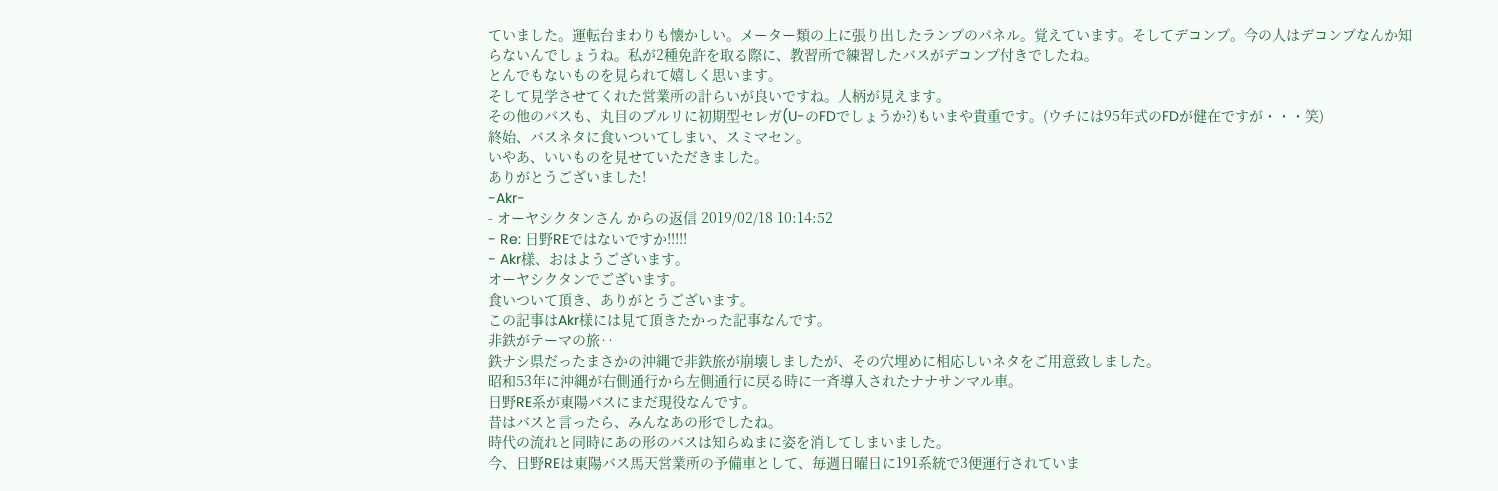ていました。運転台まわりも懐かしい。メーター類の上に張り出したランプのパネル。覚えています。そしてデコンプ。今の人はデコンプなんか知らないんでしょうね。私が2種免許を取る際に、教習所で練習したバスがデコンプ付きでしたね。
とんでもないものを見られて嬉しく思います。
そして見学させてくれた営業所の計らいが良いですね。人柄が見えます。
その他のバスも、丸目のブルリに初期型セレガ(U-のFDでしょうか?)もいまや貴重です。(ウチには95年式のFDが健在ですが・・・笑)
終始、バスネタに食いついてしまい、スミマセン。
いやあ、いいものを見せていただきました。
ありがとうございました!
-Akr-
- オーヤシクタンさん からの返信 2019/02/18 10:14:52
- Re: 日野REではないですか!!!!!
- Akr様、おはようございます。
オーヤシクタンでございます。
食いついて頂き、ありがとうございます。
この記事はAkr様には見て頂きたかった記事なんです。
非鉄がテーマの旅‥
鉄ナシ県だったまさかの沖縄で非鉄旅が崩壊しましたが、その穴埋めに相応しいネタをご用意致しました。
昭和53年に沖縄が右側通行から左側通行に戻る時に一斉導入されたナナサンマル車。
日野RE系が東陽バスにまだ現役なんです。
昔はバスと言ったら、みんなあの形でしたね。
時代の流れと同時にあの形のバスは知らぬまに姿を消してしまいました。
今、日野REは東陽バス馬天営業所の予備車として、毎週日曜日に191系統で3便運行されていま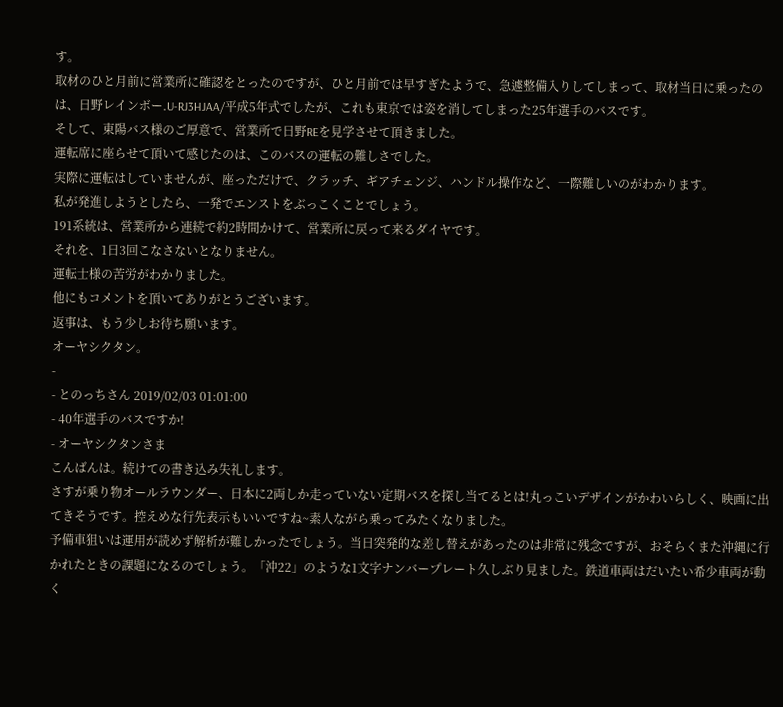す。
取材のひと月前に営業所に確認をとったのですが、ひと月前では早すぎたようで、急遽整備入りしてしまって、取材当日に乗ったのは、日野レインボー.U-RJ3HJAA/平成5年式でしたが、これも東京では姿を消してしまった25年選手のバスです。
そして、東陽バス様のご厚意で、営業所で日野REを見学させて頂きました。
運転席に座らせて頂いて感じたのは、このバスの運転の難しさでした。
実際に運転はしていませんが、座っただけで、クラッチ、ギアチェンジ、ハンドル操作など、一際難しいのがわかります。
私が発進しようとしたら、一発でエンストをぶっこくことでしょう。
191系統は、営業所から連続で約2時間かけて、営業所に戻って来るダイヤです。
それを、1日3回こなさないとなりません。
運転士様の苦労がわかりました。
他にもコメントを頂いてありがとうございます。
返事は、もう少しお待ち願います。
オーヤシクタン。
-
- とのっちさん 2019/02/03 01:01:00
- 40年選手のバスですか!
- オーヤシクタンさま
こんばんは。続けての書き込み失礼します。
さすが乗り物オールラウンダー、日本に2両しか走っていない定期バスを探し当てるとは!丸っこいデザインがかわいらしく、映画に出てきそうです。控えめな行先表示もいいですね~素人ながら乗ってみたくなりました。
予備車狙いは運用が読めず解析が難しかったでしょう。当日突発的な差し替えがあったのは非常に残念ですが、おそらくまた沖縄に行かれたときの課題になるのでしょう。「沖22」のような1文字ナンバープレート久しぶり見ました。鉄道車両はだいたい希少車両が動く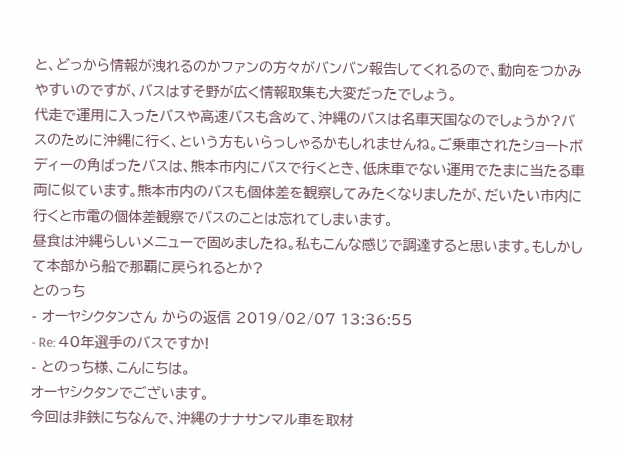と、どっから情報が洩れるのかファンの方々がバンバン報告してくれるので、動向をつかみやすいのですが、バスはすそ野が広く情報取集も大変だったでしょう。
代走で運用に入ったバスや高速バスも含めて、沖縄のバスは名車天国なのでしょうか?バスのために沖縄に行く、という方もいらっしゃるかもしれませんね。ご乗車されたショートボディーの角ばったバスは、熊本市内にバスで行くとき、低床車でない運用でたまに当たる車両に似ています。熊本市内のバスも個体差を観察してみたくなりましたが、だいたい市内に行くと市電の個体差観察でバスのことは忘れてしまいます。
昼食は沖縄らしいメニューで固めましたね。私もこんな感じで調達すると思います。もしかして本部から船で那覇に戻られるとか?
とのっち
- オーヤシクタンさん からの返信 2019/02/07 13:36:55
- Re: 40年選手のバスですか!
- とのっち様、こんにちは。
オーヤシクタンでございます。
今回は非鉄にちなんで、沖縄のナナサンマル車を取材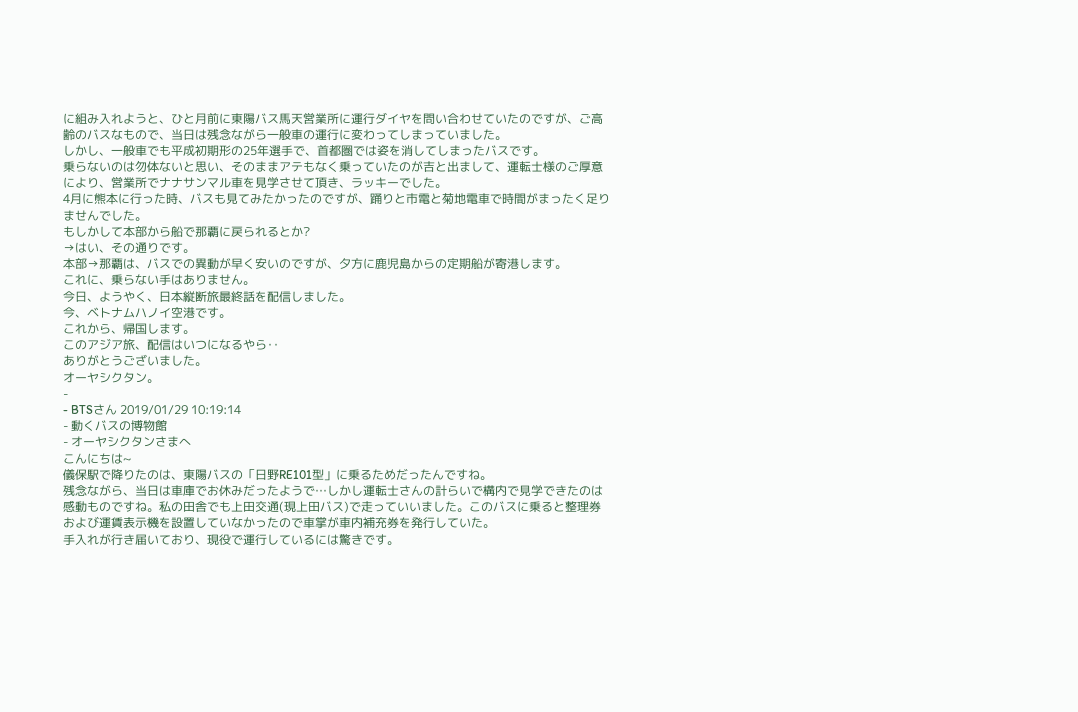に組み入れようと、ひと月前に東陽バス馬天営業所に運行ダイヤを問い合わせていたのですが、ご高齢のバスなもので、当日は残念ながら一般車の運行に変わってしまっていました。
しかし、一般車でも平成初期形の25年選手で、首都圏では姿を消してしまったバスです。
乗らないのは勿体ないと思い、そのままアテもなく乗っていたのが吉と出まして、運転士様のご厚意により、営業所でナナサンマル車を見学させて頂き、ラッキーでした。
4月に熊本に行った時、バスも見てみたかったのですが、踊りと市電と菊地電車で時間がまったく足りませんでした。
もしかして本部から船で那覇に戻られるとか?
→はい、その通りです。
本部→那覇は、バスでの異動が早く安いのですが、夕方に鹿児島からの定期船が寄港します。
これに、乗らない手はありません。
今日、ようやく、日本縦断旅最終話を配信しました。
今、ベトナムハノイ空港です。
これから、帰国します。
このアジア旅、配信はいつになるやら‥
ありがとうございました。
オーヤシクタン。
-
- BTSさん 2019/01/29 10:19:14
- 動くバスの博物館
- オーヤシクタンさまへ
こんにちは~
儀保駅で降りたのは、東陽バスの「日野RE101型」に乗るためだったんですね。
残念ながら、当日は車庫でお休みだったようで…しかし運転士さんの計らいで構内で見学できたのは感動ものですね。私の田舎でも上田交通(現上田バス)で走っていいました。このバスに乗ると整理券および運賃表示機を設置していなかったので車掌が車内補充券を発行していた。
手入れが行き届いており、現役で運行しているには驚きです。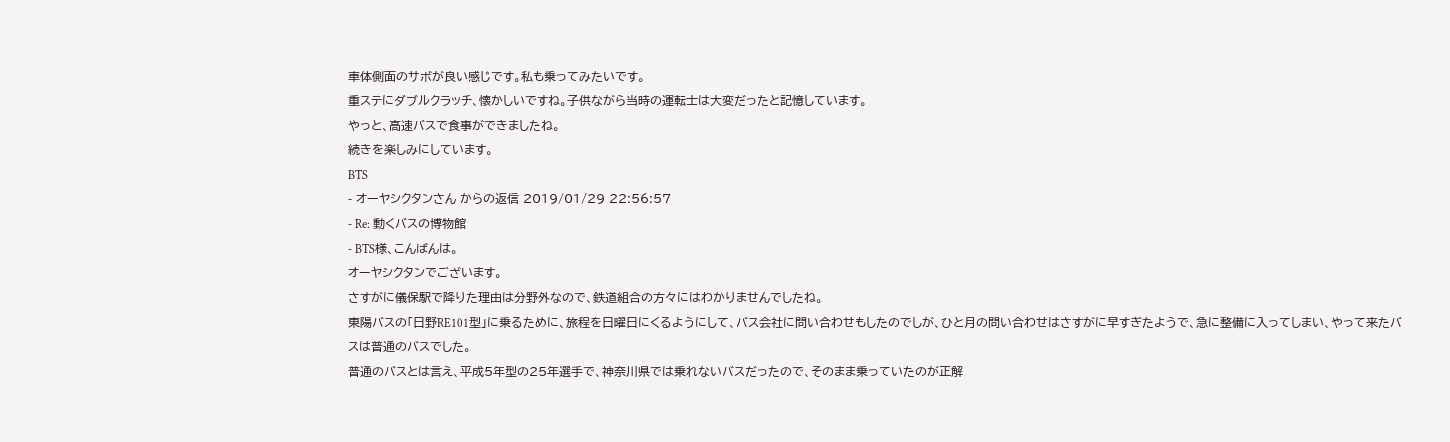車体側面のサボが良い感じです。私も乗ってみたいです。
重ステにダブルクラッチ、懐かしいですね。子供ながら当時の運転士は大変だったと記憶しています。
やっと、高速バスで食事ができましたね。
続きを楽しみにしています。
BTS
- オーヤシクタンさん からの返信 2019/01/29 22:56:57
- Re: 動くバスの博物館
- BTS様、こんばんは。
オーヤシクタンでございます。
さすがに儀保駅で降りた理由は分野外なので、鉄道組合の方々にはわかりませんでしたね。
東陽バスの「日野RE101型」に乗るために、旅程を日曜日にくるようにして、バス会社に問い合わせもしたのでしが、ひと月の問い合わせはさすがに早すぎたようで、急に整備に入ってしまい、やって来たバスは普通のバスでした。
普通のバスとは言え、平成5年型の25年選手で、神奈川県では乗れないバスだったので、そのまま乗っていたのが正解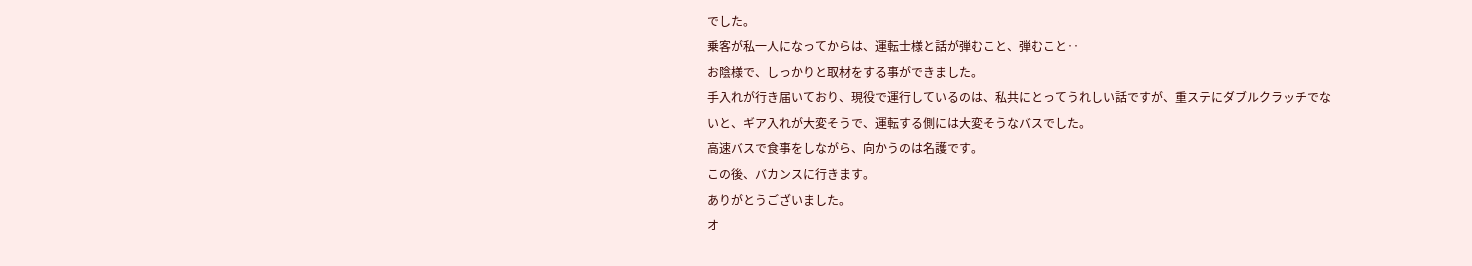でした。
乗客が私一人になってからは、運転士様と話が弾むこと、弾むこと‥
お陰様で、しっかりと取材をする事ができました。
手入れが行き届いており、現役で運行しているのは、私共にとってうれしい話ですが、重ステにダブルクラッチでないと、ギア入れが大変そうで、運転する側には大変そうなバスでした。
高速バスで食事をしながら、向かうのは名護です。
この後、バカンスに行きます。
ありがとうございました。
オ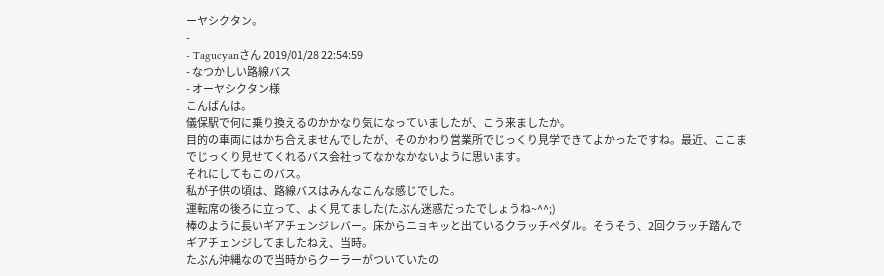ーヤシクタン。
-
- Tagucyanさん 2019/01/28 22:54:59
- なつかしい路線バス
- オーヤシクタン様
こんばんは。
儀保駅で何に乗り換えるのかかなり気になっていましたが、こう来ましたか。
目的の車両にはかち合えませんでしたが、そのかわり営業所でじっくり見学できてよかったですね。最近、ここまでじっくり見せてくれるバス会社ってなかなかないように思います。
それにしてもこのバス。
私が子供の頃は、路線バスはみんなこんな感じでした。
運転席の後ろに立って、よく見てました(たぶん迷惑だったでしょうね~^^;)
棒のように長いギアチェンジレバー。床からニョキッと出ているクラッチペダル。そうそう、2回クラッチ踏んでギアチェンジしてましたねえ、当時。
たぶん沖縄なので当時からクーラーがついていたの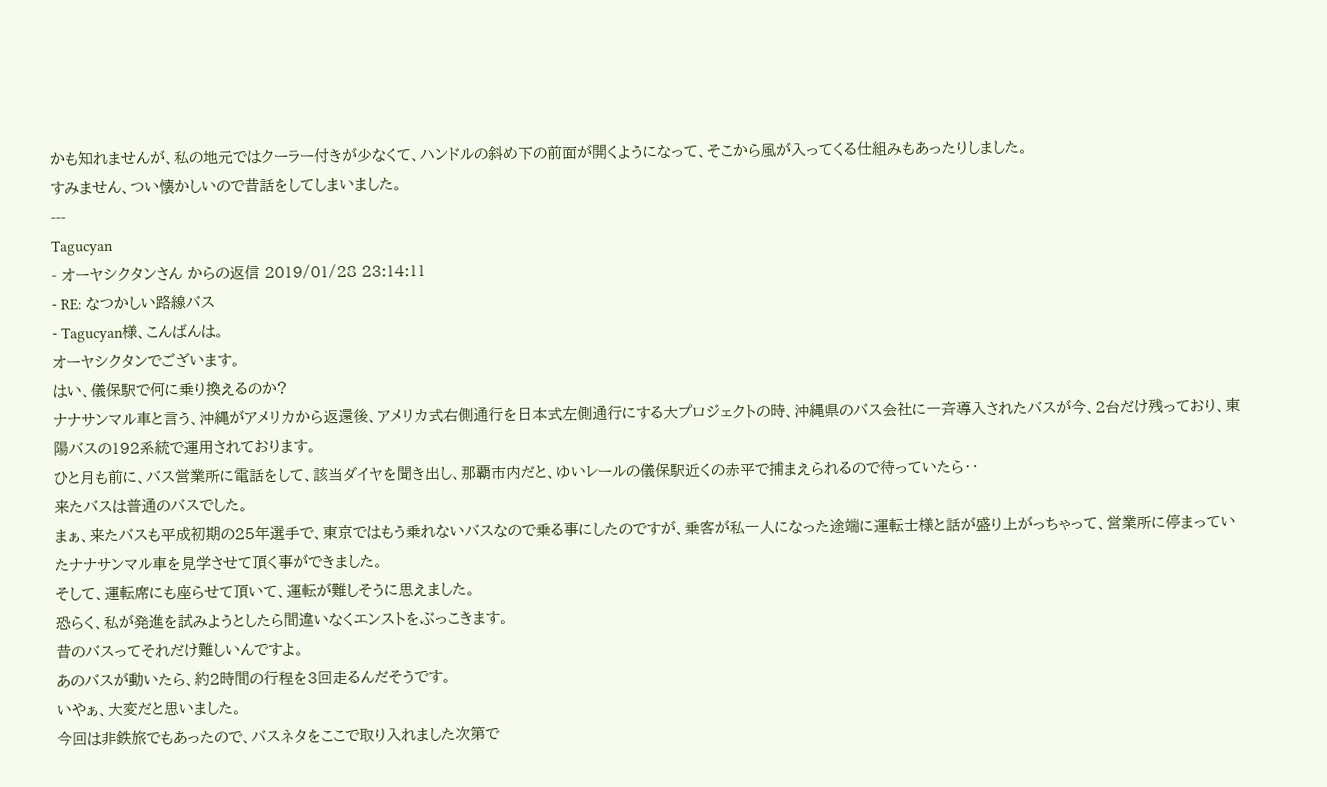かも知れませんが、私の地元ではクーラー付きが少なくて、ハンドルの斜め下の前面が開くようになって、そこから風が入ってくる仕組みもあったりしました。
すみません、つい懐かしいので昔話をしてしまいました。
---
Tagucyan
- オーヤシクタンさん からの返信 2019/01/28 23:14:11
- RE: なつかしい路線バス
- Tagucyan様、こんばんは。
オーヤシクタンでございます。
はい、儀保駅で何に乗り換えるのか?
ナナサンマル車と言う、沖縄がアメリカから返還後、アメリカ式右側通行を日本式左側通行にする大プロジェクトの時、沖縄県のバス会社に一斉導入されたバスが今、2台だけ残っており、東陽バスの192系統で運用されております。
ひと月も前に、バス営業所に電話をして、該当ダイヤを聞き出し、那覇市内だと、ゆいレールの儀保駅近くの赤平で捕まえられるので待っていたら‥
来たバスは普通のバスでした。
まぁ、来たバスも平成初期の25年選手で、東京ではもう乗れないバスなので乗る事にしたのですが、乗客が私一人になった途端に運転士様と話が盛り上がっちゃって、営業所に停まっていたナナサンマル車を見学させて頂く事ができました。
そして、運転席にも座らせて頂いて、運転が難しそうに思えました。
恐らく、私が発進を試みようとしたら間違いなくエンストをぶっこきます。
昔のバスってそれだけ難しいんですよ。
あのバスが動いたら、約2時間の行程を3回走るんだそうです。
いやぁ、大変だと思いました。
今回は非鉄旅でもあったので、バスネタをここで取り入れました次第で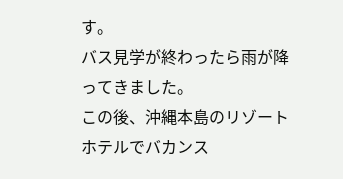す。
バス見学が終わったら雨が降ってきました。
この後、沖縄本島のリゾートホテルでバカンス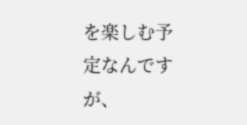を楽しむ予定なんですが、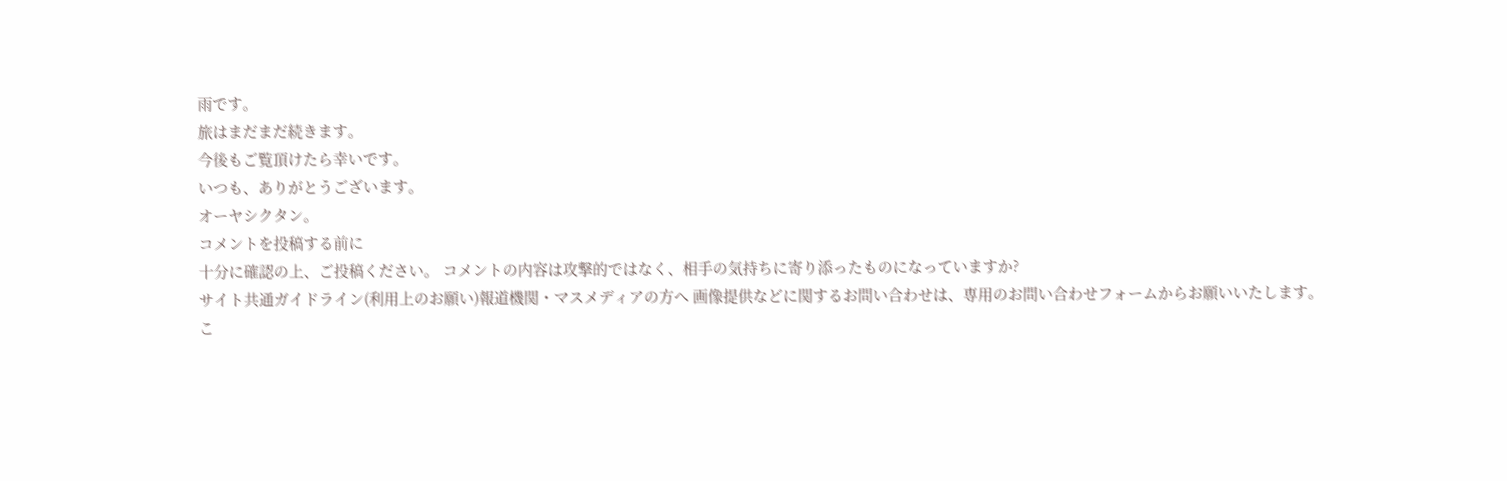雨です。
旅はまだまだ続きます。
今後もご覧頂けたら幸いです。
いつも、ありがとうございます。
オーヤシクタン。
コメントを投稿する前に
十分に確認の上、ご投稿ください。 コメントの内容は攻撃的ではなく、相手の気持ちに寄り添ったものになっていますか?
サイト共通ガイドライン(利用上のお願い)報道機関・マスメディアの方へ 画像提供などに関するお問い合わせは、専用のお問い合わせフォームからお願いいたします。
こ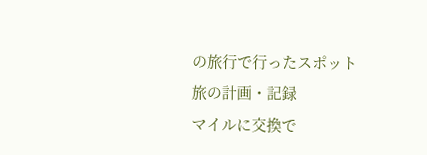の旅行で行ったスポット
旅の計画・記録
マイルに交換で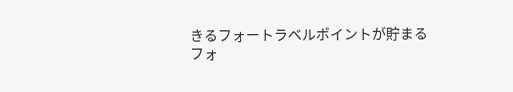きるフォートラベルポイントが貯まる
フォ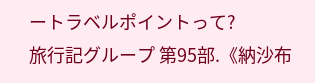ートラベルポイントって?
旅行記グループ 第95部.《納沙布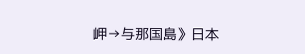岬→与那国島》日本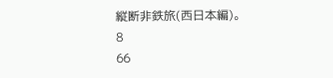縦断非鉄旅(西日本編)。
8
66